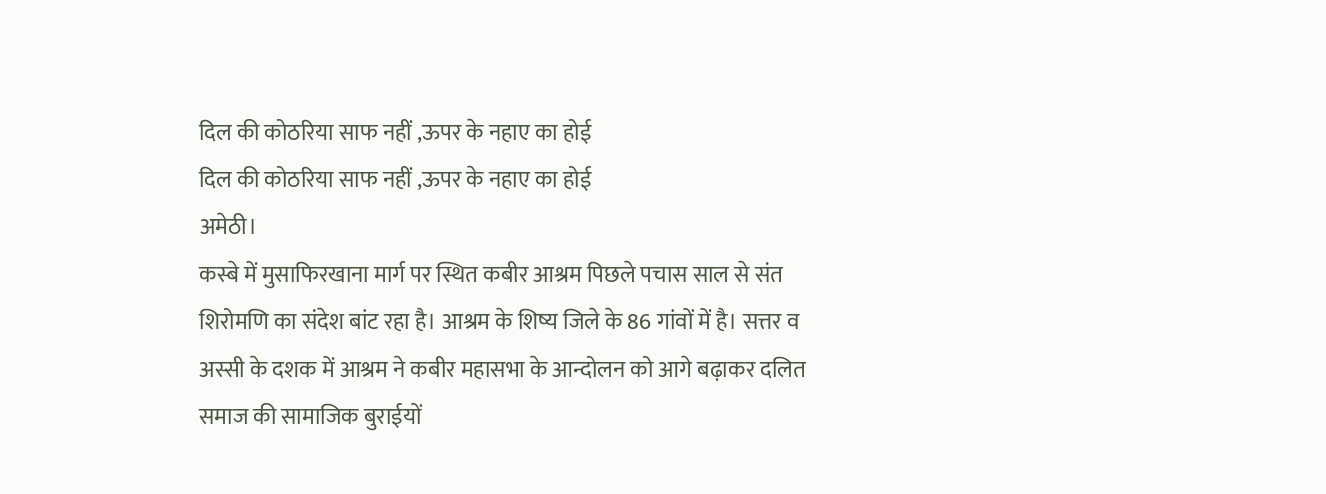दिल की कोठरिया साफ नहीं ,ऊपर के नहाए का होई
दिल की कोठरिया साफ नहीं ,ऊपर के नहाए का होई
अमेठी।
कस्बे में मुसाफिरखाना मार्ग पर स्थित कबीर आश्रम पिछले पचास साल से संत शिरोमणि का संदेश बांट रहा है। आश्रम के शिष्य जिले के 86 गांवों में है। सत्तर व अस्सी के दशक में आश्रम ने कबीर महासभा के आन्दोलन को आगे बढ़ाकर दलित समाज की सामाजिक बुराईयों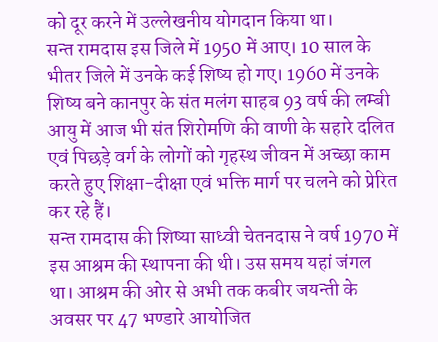को दूर करने में उल्लेखनीय योगदान किया था।
सन्त रामदास इस जिले में 1950 में आए। 10 साल के भीतर जिले में उनके कई शिष्य हो गए। 1960 में उनके शिष्य बने कानपुर के संत मलंग साहब 93 वर्ष की लम्बी आयु में आज भी संत शिरोमणि की वाणी के सहारे दलित एवं पिछड़े वर्ग के लोगों को गृहस्थ जीवन में अच्छा काम करते हुए शिक्षा-दीक्षा एवं भक्ति मार्ग पर चलने को प्रेरित कर रहे हैं।
सन्त रामदास की शिष्या साध्वी चेतनदास ने वर्ष 1970 में इस आश्रम की स्थापना की थी। उस समय यहां जंगल था। आश्रम की ओर से अभी तक कबीर जयन्ती के अवसर पर 47 भण्डारे आयोजित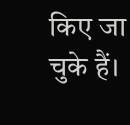किए जा चुके हैं।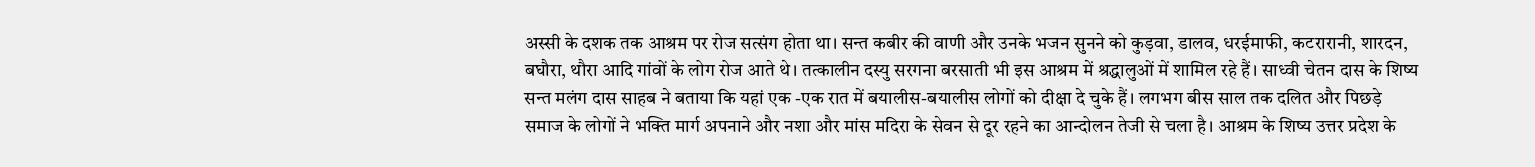अस्सी के दशक तक आश्रम पर रोज सत्संग होता था। सन्त कबीर की वाणी और उनके भजन सुनने को कुड़वा, डालव, धरईमाफी, कटरारानी, शारदन, बघौरा, थौरा आदि गांवों के लोग रोज आते थे। तत्कालीन दस्यु सरगना बरसाती भी इस आश्रम में श्रद्धालुओं में शामिल रहे हैं। साध्वी चेतन दास के शिष्य सन्त मलंग दास साहब ने बताया कि यहां एक -एक रात में बयालीस-बयालीस लोगों को दीक्षा दे चुके हैं। लगभग बीस साल तक दलित और पिछड़े समाज के लोगों ने भक्ति मार्ग अपनाने और नशा और मांस मदिरा के सेवन से दूर रहने का आन्दोलन तेजी से चला है। आश्रम के शिष्य उत्तर प्रदेश के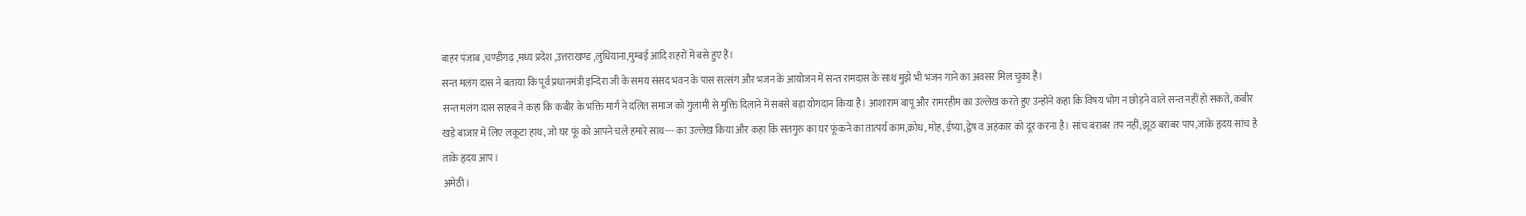बाहर पंजाब ,चण्डीगढ़ ,मध्य प्रदेश ,उत्तराखण्ड ,लुधियाना,मुम्बई आदि शहरों में बसे हुए हैं।
सन्त मलंग दास ने बताया कि पूर्व प्रधानमंत्री इन्दिरा जी के समय संसद भवन के पास सत्संग और भजन के आयोजन में सन्त रामदास के साथ मुझे भी भजन गाने का अवसर मिल चुका है।
सन्त मलंग दास साहब ने कहा कि कबीर के भक्ति मार्ग ने दलित समाज को गुलामी से मुक्ति दिलाने में सबसे बड़ा योगदान किया है। आशाराम बापू और रामरहीम का उल्लेख करते हुए उन्होंने कहा कि विषय भोग न छोड़ने वाले सन्त नहीं हो सकते, कबीर खड़े बाजार में लिए लकूटा हाथ, जो घर फूं को आपने चले हमारे साथ--- का उल्लेख किया और कहा कि सतगुरु का घर फूंकने का तात्पर्य काम,क्रोध, मोह, ईष्या,द्वेष व अहंकार को दूर करना है। सांच बराबर तप नहीं,झूठ बराबर पाप,जाके हृदय सांच है ताके हृदय आप।
अमेठी।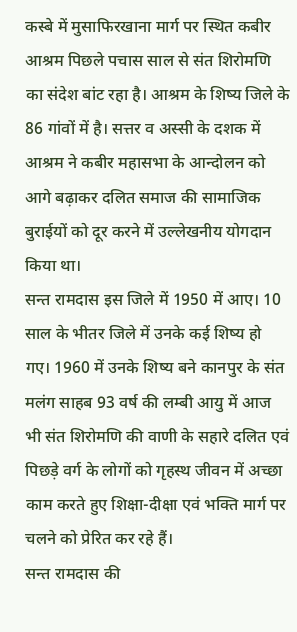कस्बे में मुसाफिरखाना मार्ग पर स्थित कबीर आश्रम पिछले पचास साल से संत शिरोमणि का संदेश बांट रहा है। आश्रम के शिष्य जिले के 86 गांवों में है। सत्तर व अस्सी के दशक में आश्रम ने कबीर महासभा के आन्दोलन को आगे बढ़ाकर दलित समाज की सामाजिक बुराईयों को दूर करने में उल्लेखनीय योगदान किया था।
सन्त रामदास इस जिले में 1950 में आए। 10 साल के भीतर जिले में उनके कई शिष्य हो गए। 1960 में उनके शिष्य बने कानपुर के संत मलंग साहब 93 वर्ष की लम्बी आयु में आज भी संत शिरोमणि की वाणी के सहारे दलित एवं पिछड़े वर्ग के लोगों को गृहस्थ जीवन में अच्छा काम करते हुए शिक्षा-दीक्षा एवं भक्ति मार्ग पर चलने को प्रेरित कर रहे हैं।
सन्त रामदास की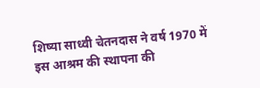शिष्या साध्वी चेतनदास ने वर्ष 1970 में इस आश्रम की स्थापना की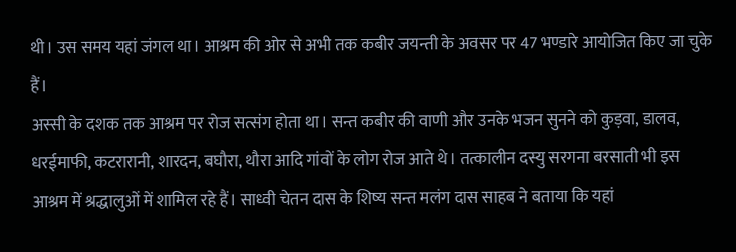थी। उस समय यहां जंगल था। आश्रम की ओर से अभी तक कबीर जयन्ती के अवसर पर 47 भण्डारे आयोजित किए जा चुके हैं।
अस्सी के दशक तक आश्रम पर रोज सत्संग होता था। सन्त कबीर की वाणी और उनके भजन सुनने को कुड़वा, डालव, धरईमाफी, कटरारानी, शारदन, बघौरा, थौरा आदि गांवों के लोग रोज आते थे। तत्कालीन दस्यु सरगना बरसाती भी इस आश्रम में श्रद्धालुओं में शामिल रहे हैं। साध्वी चेतन दास के शिष्य सन्त मलंग दास साहब ने बताया कि यहां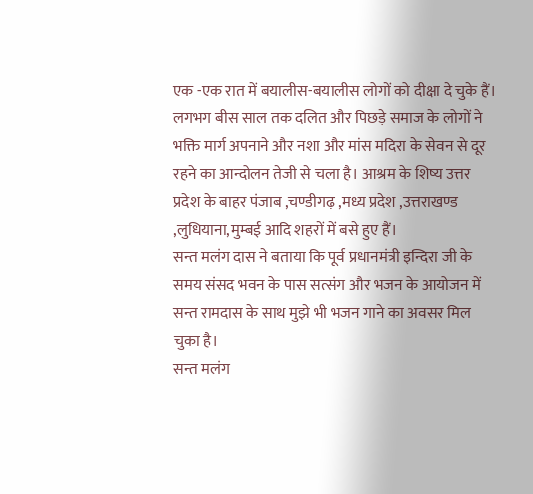एक -एक रात में बयालीस-बयालीस लोगों को दीक्षा दे चुके हैं। लगभग बीस साल तक दलित और पिछड़े समाज के लोगों ने भक्ति मार्ग अपनाने और नशा और मांस मदिरा के सेवन से दूर रहने का आन्दोलन तेजी से चला है। आश्रम के शिष्य उत्तर प्रदेश के बाहर पंजाब ,चण्डीगढ़ ,मध्य प्रदेश ,उत्तराखण्ड ,लुधियाना,मुम्बई आदि शहरों में बसे हुए हैं।
सन्त मलंग दास ने बताया कि पूर्व प्रधानमंत्री इन्दिरा जी के समय संसद भवन के पास सत्संग और भजन के आयोजन में सन्त रामदास के साथ मुझे भी भजन गाने का अवसर मिल चुका है।
सन्त मलंग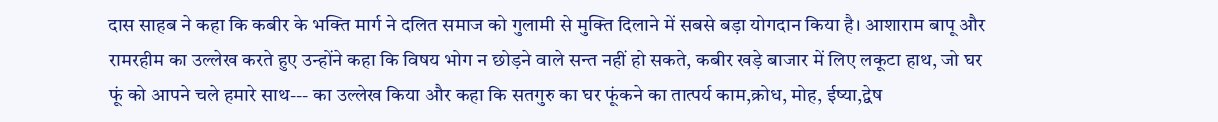दास साहब ने कहा कि कबीर के भक्ति मार्ग ने दलित समाज को गुलामी से मुक्ति दिलाने में सबसे बड़ा योगदान किया है। आशाराम बापू और रामरहीम का उल्लेख करते हुए उन्होंने कहा कि विषय भोग न छोड़ने वाले सन्त नहीं हो सकते, कबीर खड़े बाजार में लिए लकूटा हाथ, जो घर फूं को आपने चले हमारे साथ--- का उल्लेख किया और कहा कि सतगुरु का घर फूंकने का तात्पर्य काम,क्रोध, मोह, ईष्या,द्वेष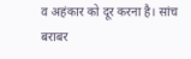व अहंकार को दूर करना है। सांच बराबर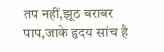तप नहीं,झूठ बराबर पाप,जाके हृदय सांच है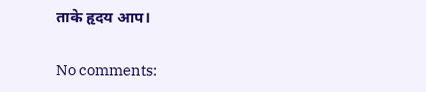ताके हृदय आप।

No comments: